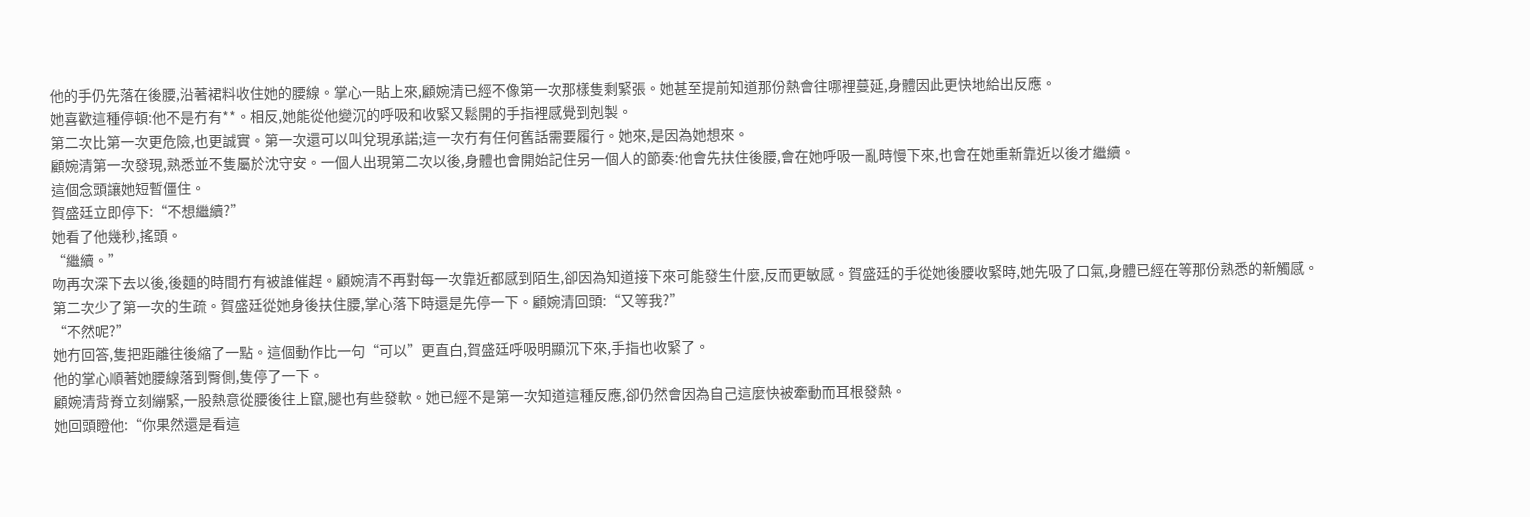他的手仍先落在後腰,沿著裙料收住她的腰線。掌心一貼上來,顧婉清已經不像第一次那樣隻剩緊張。她甚至提前知道那份熱會往哪裡蔓延,身體因此更快地給出反應。
她喜歡這種停頓:他不是冇有**。相反,她能從他變沉的呼吸和收緊又鬆開的手指裡感覺到剋製。
第二次比第一次更危險,也更誠實。第一次還可以叫兌現承諾;這一次冇有任何舊話需要履行。她來,是因為她想來。
顧婉清第一次發現,熟悉並不隻屬於沈守安。一個人出現第二次以後,身體也會開始記住另一個人的節奏:他會先扶住後腰,會在她呼吸一亂時慢下來,也會在她重新靠近以後才繼續。
這個念頭讓她短暫僵住。
賀盛廷立即停下:“不想繼續?”
她看了他幾秒,搖頭。
“繼續。”
吻再次深下去以後,後麵的時間冇有被誰催趕。顧婉清不再對每一次靠近都感到陌生,卻因為知道接下來可能發生什麼,反而更敏感。賀盛廷的手從她後腰收緊時,她先吸了口氣,身體已經在等那份熟悉的新觸感。
第二次少了第一次的生疏。賀盛廷從她身後扶住腰,掌心落下時還是先停一下。顧婉清回頭:“又等我?”
“不然呢?”
她冇回答,隻把距離往後縮了一點。這個動作比一句“可以”更直白,賀盛廷呼吸明顯沉下來,手指也收緊了。
他的掌心順著她腰線落到臀側,隻停了一下。
顧婉清背脊立刻繃緊,一股熱意從腰後往上竄,腿也有些發軟。她已經不是第一次知道這種反應,卻仍然會因為自己這麼快被牽動而耳根發熱。
她回頭瞪他:“你果然還是看這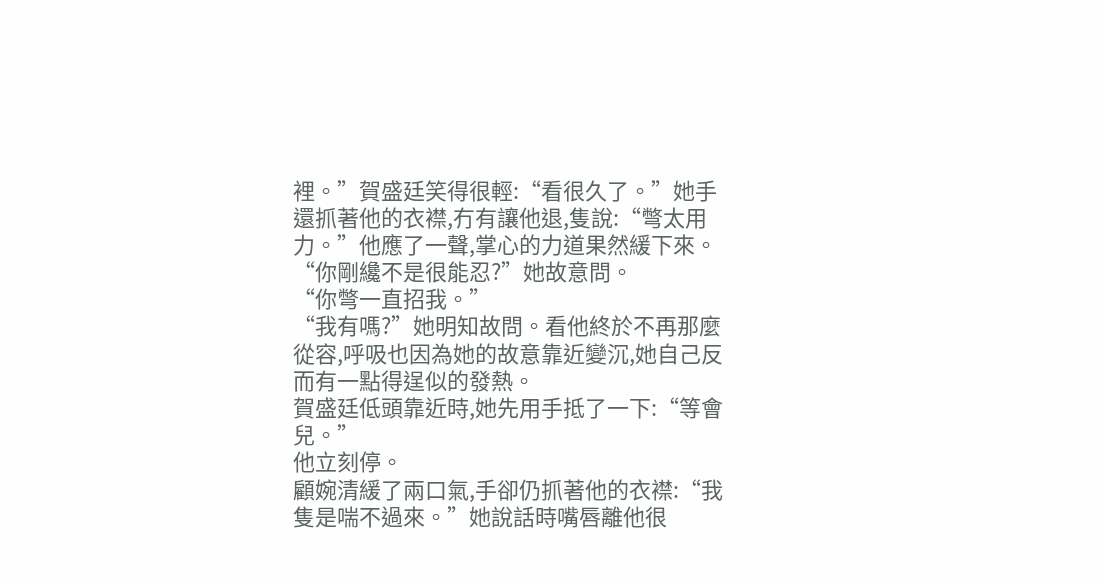裡。”賀盛廷笑得很輕:“看很久了。”她手還抓著他的衣襟,冇有讓他退,隻說:“彆太用力。”他應了一聲,掌心的力道果然緩下來。
“你剛纔不是很能忍?”她故意問。
“你彆一直招我。”
“我有嗎?”她明知故問。看他終於不再那麼從容,呼吸也因為她的故意靠近變沉,她自己反而有一點得逞似的發熱。
賀盛廷低頭靠近時,她先用手抵了一下:“等會兒。”
他立刻停。
顧婉清緩了兩口氣,手卻仍抓著他的衣襟:“我隻是喘不過來。”她說話時嘴唇離他很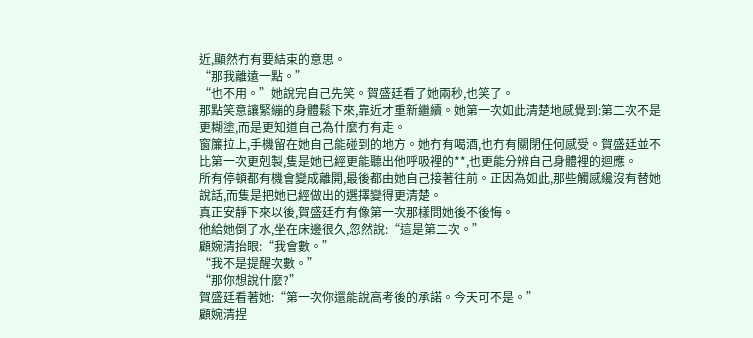近,顯然冇有要結束的意思。
“那我離遠一點。”
“也不用。”她說完自己先笑。賀盛廷看了她兩秒,也笑了。
那點笑意讓緊繃的身體鬆下來,靠近才重新繼續。她第一次如此清楚地感覺到:第二次不是更糊塗,而是更知道自己為什麼冇有走。
窗簾拉上,手機留在她自己能碰到的地方。她冇有喝酒,也冇有關閉任何感受。賀盛廷並不比第一次更剋製,隻是她已經更能聽出他呼吸裡的**,也更能分辨自己身體裡的迴應。
所有停頓都有機會變成離開,最後都由她自己接著往前。正因為如此,那些觸感纔沒有替她說話,而隻是把她已經做出的選擇變得更清楚。
真正安靜下來以後,賀盛廷冇有像第一次那樣問她後不後悔。
他給她倒了水,坐在床邊很久,忽然說:“這是第二次。”
顧婉清抬眼:“我會數。”
“我不是提醒次數。”
“那你想說什麼?”
賀盛廷看著她:“第一次你還能說高考後的承諾。今天可不是。”
顧婉清捏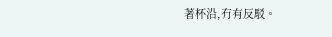著杯沿,冇有反駁。